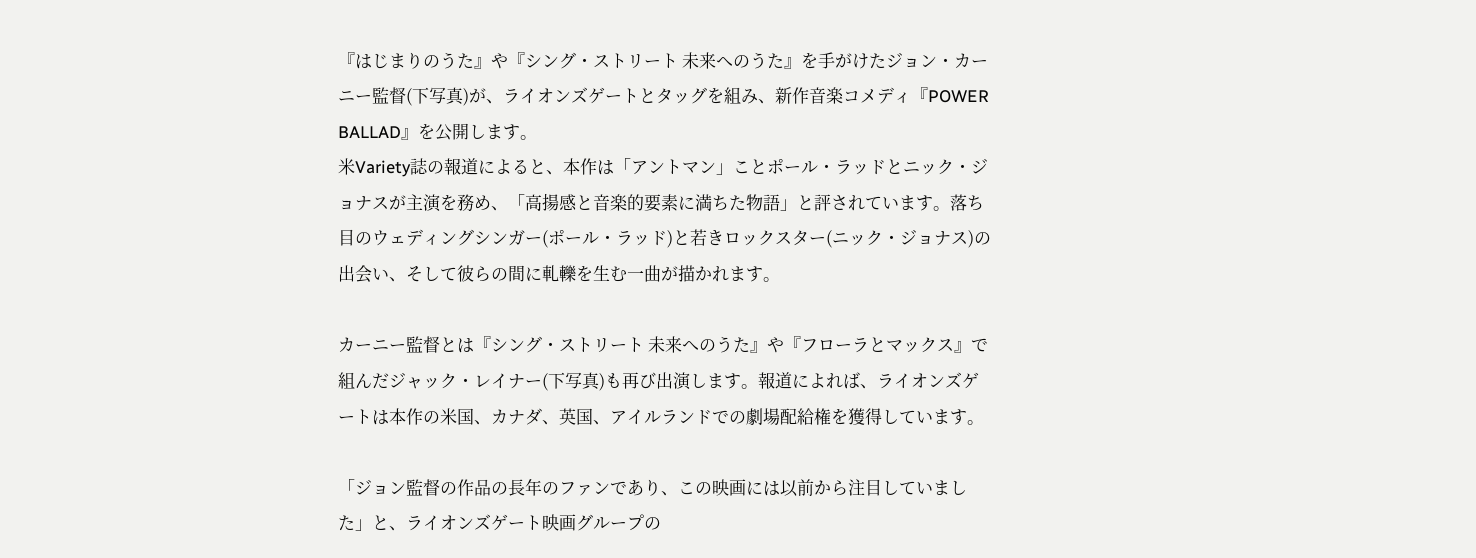『はじまりのうた』や『シング・ストリート 未来へのうた』を手がけたジョン・カーニー監督(下写真)が、ライオンズゲートとタッグを組み、新作音楽コメディ『POWER BALLAD』を公開します。
米Variety誌の報道によると、本作は「アントマン」ことポール・ラッドとニック・ジョナスが主演を務め、「高揚感と音楽的要素に満ちた物語」と評されています。落ち目のウェディングシンガー(ポール・ラッド)と若きロックスター(ニック・ジョナス)の出会い、そして彼らの間に軋轢を生む一曲が描かれます。

カーニー監督とは『シング・ストリート 未来へのうた』や『フローラとマックス』で組んだジャック・レイナー(下写真)も再び出演します。報道によれば、ライオンズゲートは本作の米国、カナダ、英国、アイルランドでの劇場配給権を獲得しています。

「ジョン監督の作品の長年のファンであり、この映画には以前から注目していました」と、ライオンズゲート映画グループの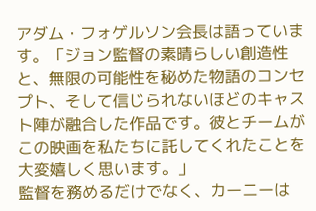アダム・フォゲルソン会長は語っています。「ジョン監督の素晴らしい創造性と、無限の可能性を秘めた物語のコンセプト、そして信じられないほどのキャスト陣が融合した作品です。彼とチームがこの映画を私たちに託してくれたことを大変嬉しく思います。」
監督を務めるだけでなく、カーニーは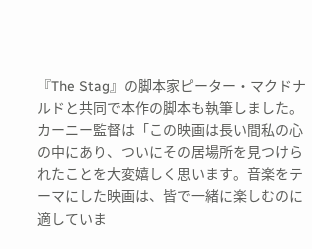『The Stag』の脚本家ピーター・マクドナルドと共同で本作の脚本も執筆しました。
カーニー監督は「この映画は長い間私の心の中にあり、ついにその居場所を見つけられたことを大変嬉しく思います。音楽をテーマにした映画は、皆で一緒に楽しむのに適していま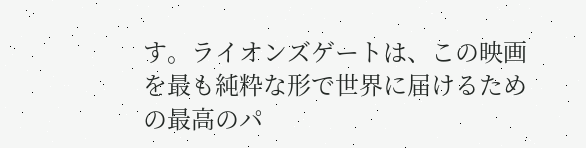す。ライオンズゲートは、この映画を最も純粋な形で世界に届けるための最高のパ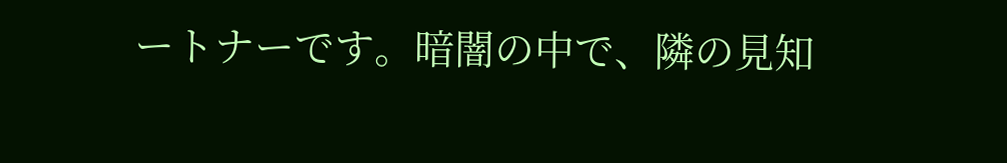ートナーです。暗闇の中で、隣の見知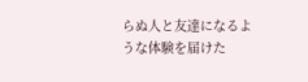らぬ人と友達になるような体験を届けた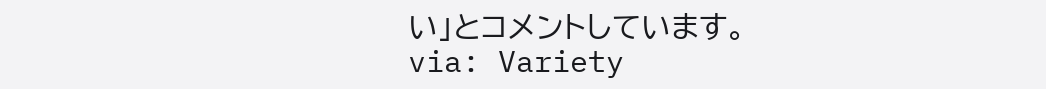い」とコメントしています。
via: Variety